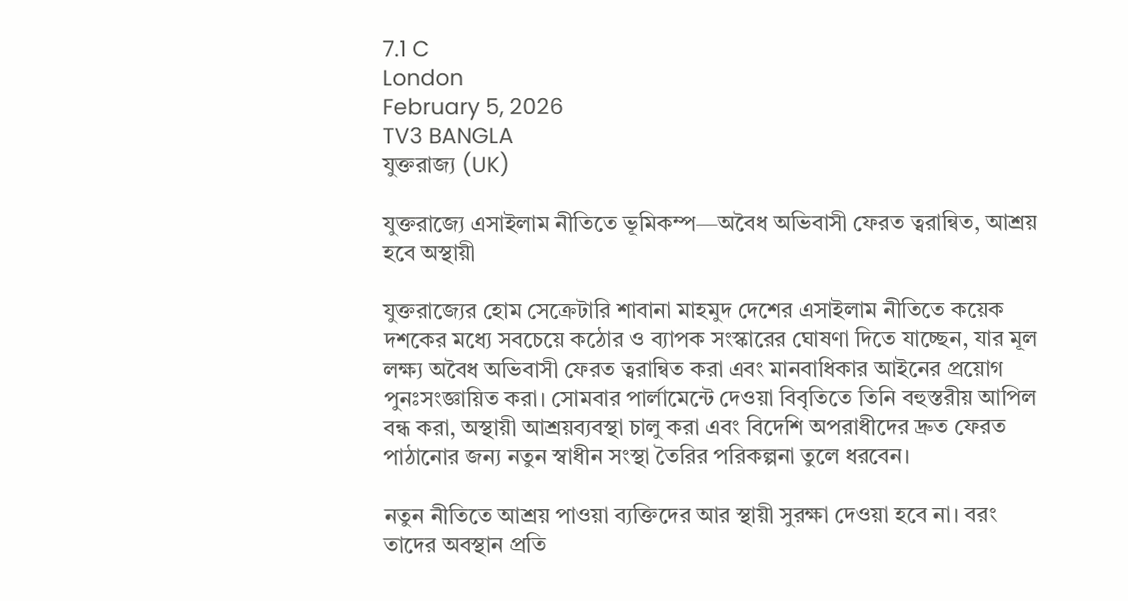7.1 C
London
February 5, 2026
TV3 BANGLA
যুক্তরাজ্য (UK)

যুক্তরাজ্যে এসাইলাম নীতিতে ভূমিকম্প—অবৈধ অভিবাসী ফেরত ত্বরান্বিত, আশ্রয় হবে অস্থায়ী

যুক্তরাজ্যের হোম সেক্রেটারি শাবানা মাহমুদ দেশের এসাইলাম নীতিতে কয়েক দশকের মধ্যে সবচেয়ে কঠোর ও ব্যাপক সংস্কারের ঘোষণা দিতে যাচ্ছেন, যার মূল লক্ষ্য অবৈধ অভিবাসী ফেরত ত্বরান্বিত করা এবং মানবাধিকার আইনের প্রয়োগ পুনঃসংজ্ঞায়িত করা। সোমবার পার্লামেন্টে দেওয়া বিবৃতিতে তিনি বহুস্তরীয় আপিল বন্ধ করা, অস্থায়ী আশ্রয়ব্যবস্থা চালু করা এবং বিদেশি অপরাধীদের দ্রুত ফেরত পাঠানোর জন্য নতুন স্বাধীন সংস্থা তৈরির পরিকল্পনা তুলে ধরবেন।

নতুন নীতিতে আশ্রয় পাওয়া ব্যক্তিদের আর স্থায়ী সুরক্ষা দেওয়া হবে না। বরং তাদের অবস্থান প্রতি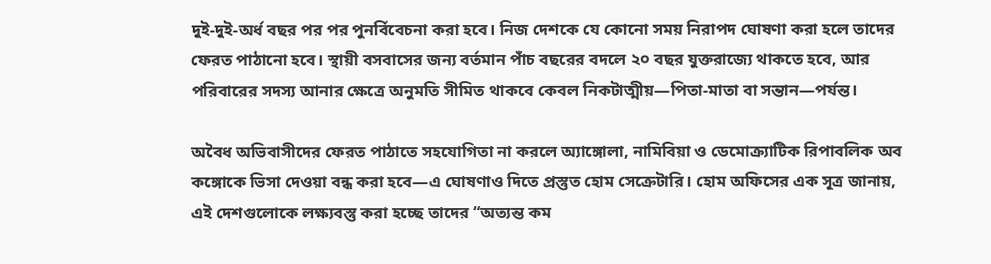দুই-দুই-অর্ধ বছর পর পর পুনর্বিবেচনা করা হবে। নিজ দেশকে যে কোনো সময় নিরাপদ ঘোষণা করা হলে তাদের ফেরত পাঠানো হবে। স্থায়ী বসবাসের জন্য বর্তমান পাঁচ বছরের বদলে ২০ বছর যুক্তরাজ্যে থাকতে হবে, আর পরিবারের সদস্য আনার ক্ষেত্রে অনুমতি সীমিত থাকবে কেবল নিকটাত্মীয়—পিতা-মাতা বা সন্তান—পর্যন্ত।

অবৈধ অভিবাসীদের ফেরত পাঠাতে সহযোগিতা না করলে অ্যাঙ্গোলা, নামিবিয়া ও ডেমোক্র্যাটিক রিপাবলিক অব কঙ্গোকে ভিসা দেওয়া বন্ধ করা হবে—এ ঘোষণাও দিতে প্রস্তুত হোম সেক্রেটারি। হোম অফিসের এক সূত্র জানায়, এই দেশগুলোকে লক্ষ্যবস্তু করা হচ্ছে তাদের “অত্যন্ত কম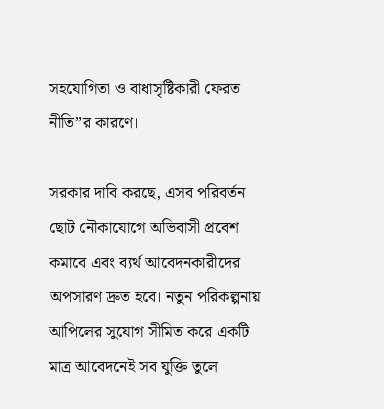সহযোগিতা ও বাধাসৃষ্টিকারী ফেরত নীতি”র কারণে।

সরকার দাবি করছে, এসব পরিবর্তন ছোট নৌকাযোগে অভিবাসী প্রবেশ কমাবে এবং ব্যর্থ আবেদনকারীদের অপসারণ দ্রুত হবে। নতুন পরিকল্পনায় আপিলের সুযোগ সীমিত করে একটি মাত্র আবেদনেই সব যুক্তি তুলে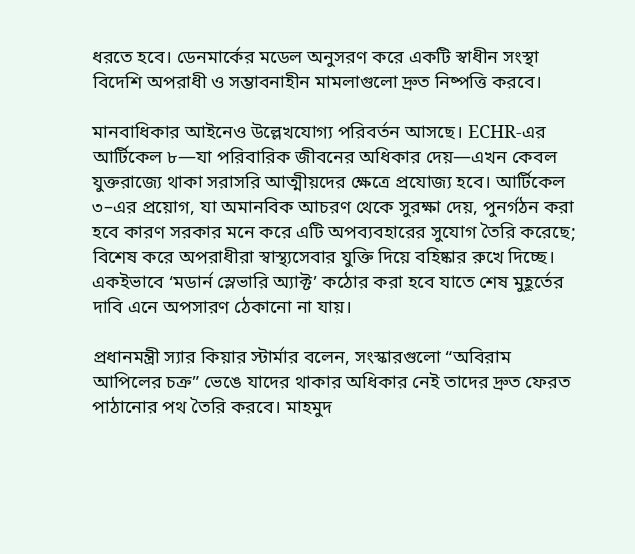ধরতে হবে। ডেনমার্কের মডেল অনুসরণ করে একটি স্বাধীন সংস্থা বিদেশি অপরাধী ও সম্ভাবনাহীন মামলাগুলো দ্রুত নিষ্পত্তি করবে।

মানবাধিকার আইনেও উল্লেখযোগ্য পরিবর্তন আসছে। ECHR-এর আর্টিকেল ৮—যা পরিবারিক জীবনের অধিকার দেয়—এখন কেবল যুক্তরাজ্যে থাকা সরাসরি আত্মীয়দের ক্ষেত্রে প্রযোজ্য হবে। আর্টিকেল ৩–এর প্রয়োগ, যা অমানবিক আচরণ থেকে সুরক্ষা দেয়, পুনর্গঠন করা হবে কারণ সরকার মনে করে এটি অপব্যবহারের সুযোগ তৈরি করেছে; বিশেষ করে অপরাধীরা স্বাস্থ্যসেবার যুক্তি দিয়ে বহিষ্কার রুখে দিচ্ছে। একইভাবে ‘মডার্ন স্লেভারি অ্যাক্ট’ কঠোর করা হবে যাতে শেষ মুহূর্তের দাবি এনে অপসারণ ঠেকানো না যায়।

প্রধানমন্ত্রী স্যার কিয়ার স্টার্মার বলেন, সংস্কারগুলো “অবিরাম আপিলের চক্র” ভেঙে যাদের থাকার অধিকার নেই তাদের দ্রুত ফেরত পাঠানোর পথ তৈরি করবে। মাহমুদ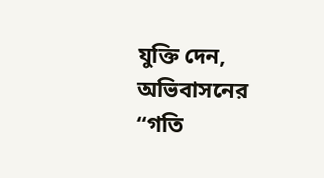যুক্তি দেন, অভিবাসনের “গতি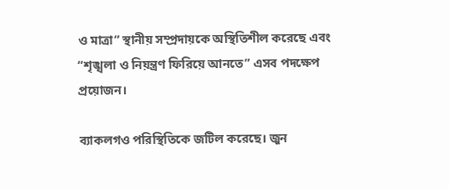ও মাত্রা” স্থানীয় সম্প্রদায়কে অস্থিতিশীল করেছে এবং “শৃঙ্খলা ও নিয়ন্ত্রণ ফিরিয়ে আনতে” এসব পদক্ষেপ প্রয়োজন।

ব্যাকলগও পরিস্থিতিকে জটিল করেছে। জুন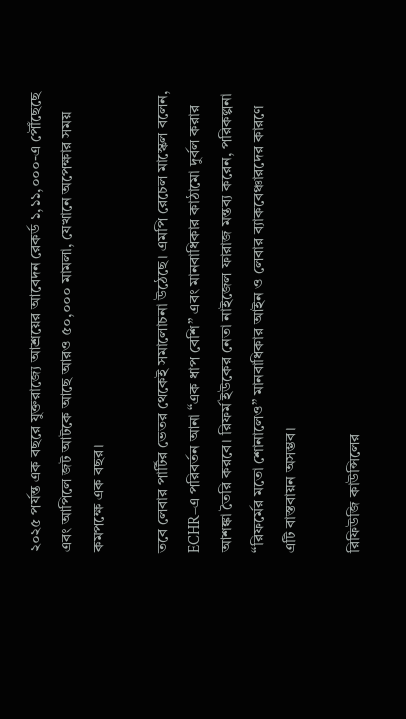২০২৫ পর্যন্ত এক বছরে যুক্তরাজ্যে আশ্রয়ের আবেদন রেকর্ড ১,১১,০০০-এ পৌঁছেছে এবং আপিলে জট আটকে আছে আরও ৫০,০০০ মামলা, যেখানে অপেক্ষার সময় কমপক্ষে এক বছর।

তবে লেবার পার্টির ভেতর থেকেই সমালোচনা উঠেছে। এমপি রেচেল মাস্কেল বলেন, ECHR–এ পরিবর্তন আনা “এক ধাপ বেশি” এবং মানবাধিকার কাঠামো দুর্বল করার আশঙ্কা তৈরি করবে। রিফর্ম ইউকের নেতা নাইজেল ফারাজ মন্তব্য করেন, পরিকল্পনা “রিফর্মের মতো শোনালেও” মানবাধিকার আইন ও লেবার ব্যাকবেঞ্চারদের কারণে এটি বাস্তবায়ন অসম্ভব।

রিফিউজি কাউন্সিলের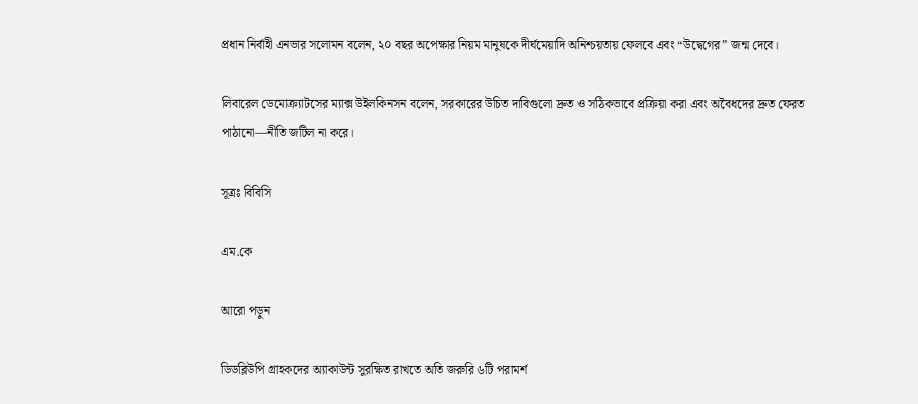প্রধান নির্বাহী এনভার সলোমন বলেন, ২০ বছর অপেক্ষার নিয়ম মানুষকে দীর্ঘমেয়াদি অনিশ্চয়তায় ফেলবে এবং “উদ্বেগের” জন্ম দেবে।

লিবারেল ডেমোক্র্যাটসের ম্যাক্স উইলকিনসন বলেন, সরকারের উচিত দাবিগুলো দ্রুত ও সঠিকভাবে প্রক্রিয়া করা এবং অবৈধদের দ্রুত ফেরত পাঠানো—নীতি জটিল না করে।

সূত্রঃ বিবিসি

এম.কে

আরো পড়ুন

ডিডব্লিউপি গ্রাহকদের অ্যাকাউন্ট সুরক্ষিত রাখতে অতি জরুরি ৬টি পরামর্শ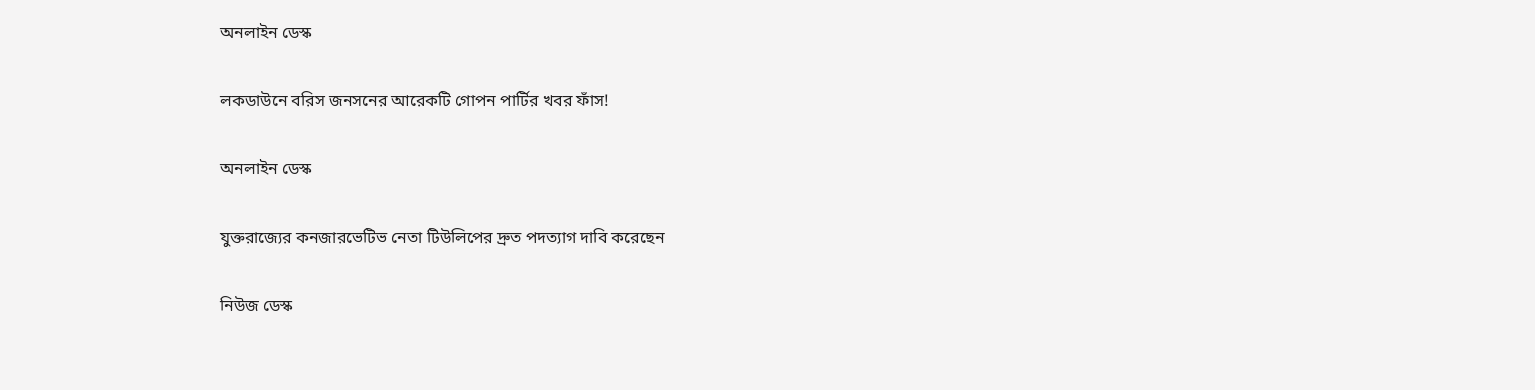অনলাইন ডেস্ক

লকডাউনে বরিস জনসনের আরেকটি গোপন পার্টির খবর ফাঁস!

অনলাইন ডেস্ক

যুক্তরাজ্যের কনজারভেটিভ নেতা টিউলিপের দ্রুত পদত্যাগ দাবি করেছেন

নিউজ ডেস্ক